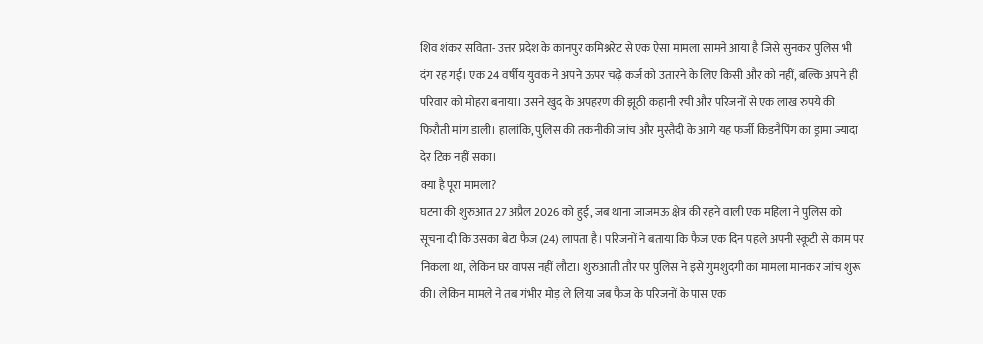शिव शंकर सविता- उत्तर प्रदेश के कानपुर कमिश्नरेट से एक ऐसा मामला सामने आया है जिसे सुनकर पुलिस भी दंग रह गई। एक 24 वर्षीय युवक ने अपने ऊपर चढ़े कर्ज को उतारने के लिए किसी और को नहीं, बल्कि अपने ही परिवार को मोहरा बनाया। उसने खुद के अपहरण की झूठी कहानी रची और परिजनों से एक लाख रुपये की फिरौती मांग डाली। हालांकि, पुलिस की तकनीकी जांच और मुस्तैदी के आगे यह फर्जी किडनैपिंग का ड्रामा ज्यादा देर टिक नहीं सका।
क्या है पूरा मामला?
घटना की शुरुआत 27 अप्रैल 2026 को हुई, जब थाना जाजमऊ क्षेत्र की रहने वाली एक महिला ने पुलिस को सूचना दी कि उसका बेटा फैज (24) लापता है। परिजनों ने बताया कि फैज एक दिन पहले अपनी स्कूटी से काम पर निकला था, लेकिन घर वापस नहीं लौटा। शुरुआती तौर पर पुलिस ने इसे गुमशुदगी का मामला मानकर जांच शुरू की। लेकिन मामले ने तब गंभीर मोड़ ले लिया जब फैज के परिजनों के पास एक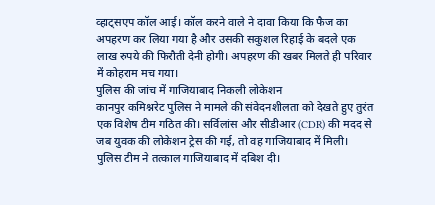व्हाट्सएप कॉल आई। कॉल करने वाले ने दावा किया कि फैज का अपहरण कर लिया गया है और उसकी सकुशल रिहाई के बदले एक लाख रुपये की फिरौती देनी होगी। अपहरण की खबर मिलते ही परिवार में कोहराम मच गया।
पुलिस की जांच में गाजियाबाद निकली लोकेशन
कानपुर कमिश्नरेट पुलिस ने मामले की संवेदनशीलता को देखते हुए तुरंत एक विशेष टीम गठित की। सर्विलांस और सीडीआर (CDR) की मदद से जब युवक की लोकेशन ट्रेस की गई, तो वह गाजियाबाद में मिली। पुलिस टीम ने तत्काल गाजियाबाद में दबिश दी।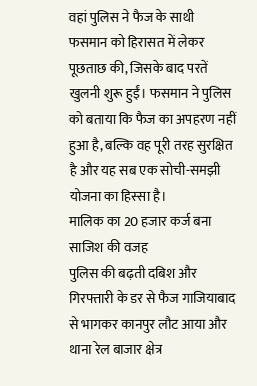वहां पुलिस ने फैज के साथी फसमान को हिरासत में लेकर पूछताछ की, जिसके बाद परतें खुलनी शुरू हुईं। फसमान ने पुलिस को बताया कि फैज का अपहरण नहीं हुआ है, बल्कि वह पूरी तरह सुरक्षित है और यह सब एक सोची-समझी योजना का हिस्सा है।
मालिक का 20 हजार कर्ज बना साजिश की वजह
पुलिस की बढ़ती दबिश और गिरफ्तारी के डर से फैज गाजियाबाद से भागकर कानपुर लौट आया और थाना रेल बाजार क्षेत्र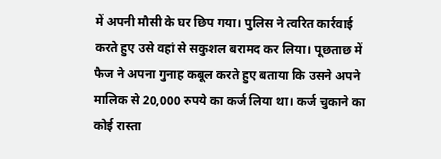में अपनी मौसी के घर छिप गया। पुलिस ने त्वरित कार्रवाई करते हुए उसे वहां से सकुशल बरामद कर लिया। पूछताछ में फैज ने अपना गुनाह कबूल करते हुए बताया कि उसने अपने मालिक से 20,000 रुपये का कर्ज लिया था। कर्ज चुकाने का कोई रास्ता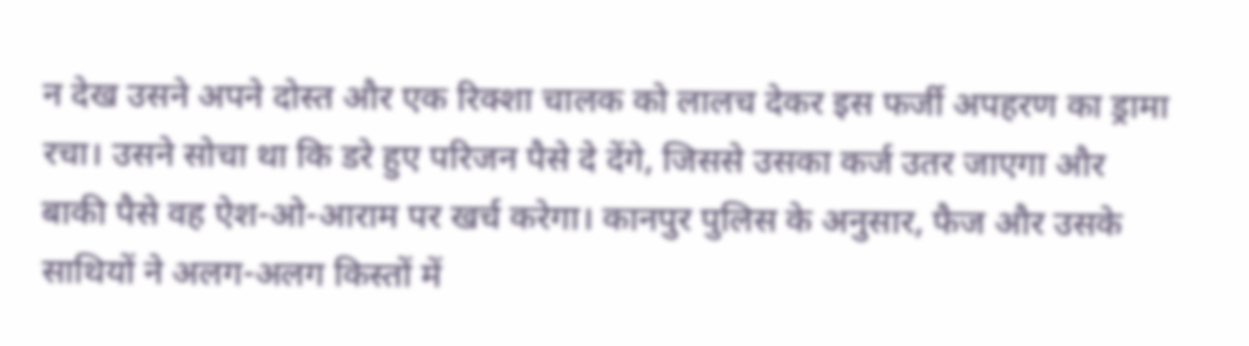न देख उसने अपने दोस्त और एक रिक्शा चालक को लालच देकर इस फर्जी अपहरण का ड्रामा रचा। उसने सोचा था कि डरे हुए परिजन पैसे दे देंगे, जिससे उसका कर्ज उतर जाएगा और बाकी पैसे वह ऐश-ओ-आराम पर खर्च करेगा। कानपुर पुलिस के अनुसार, फैज और उसके साथियों ने अलग-अलग किस्तों में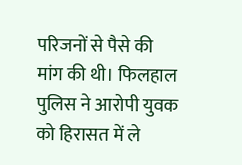परिजनों से पैसे की मांग की थी। फिलहाल पुलिस ने आरोपी युवक को हिरासत में ले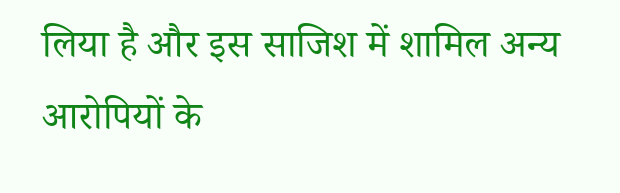लिया है और इस साजिश में शामिल अन्य आरोपियों के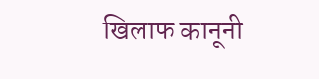खिलाफ कानूनी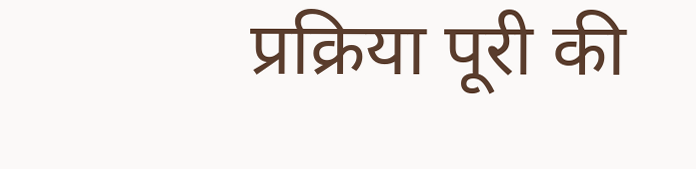प्रक्रिया पूरी की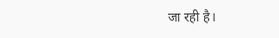जा रही है।